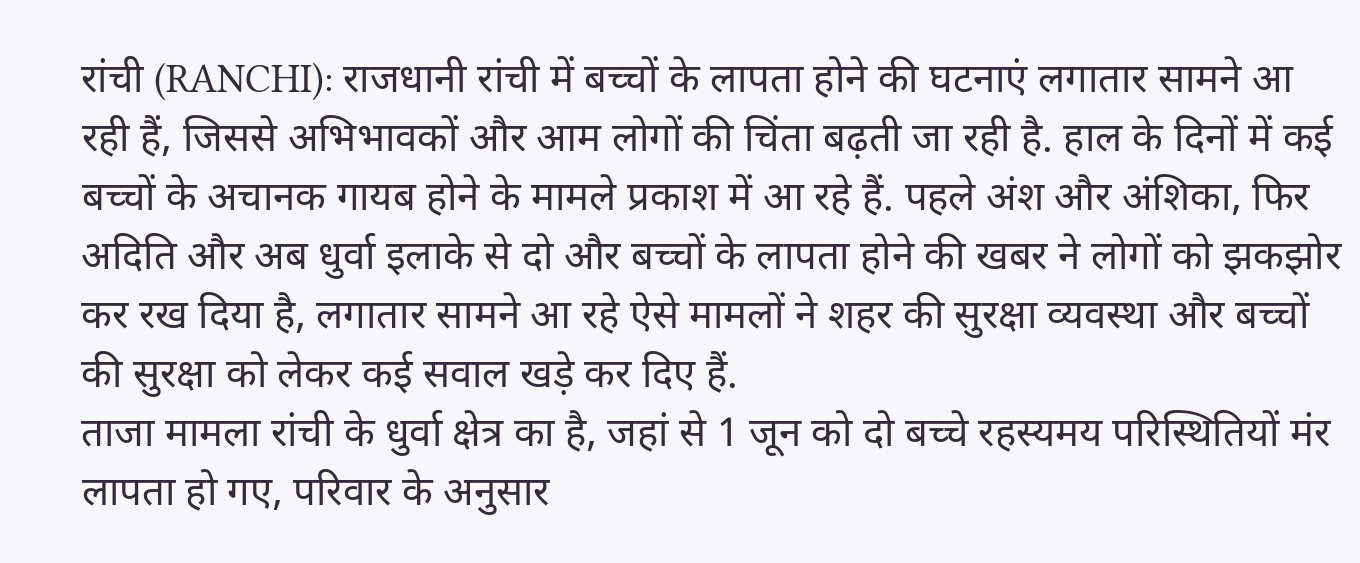रांची (RANCHI): राजधानी रांची में बच्चों के लापता होने की घटनाएं लगातार सामने आ रही हैं, जिससे अभिभावकों और आम लोगों की चिंता बढ़ती जा रही है. हाल के दिनों में कई बच्चों के अचानक गायब होने के मामले प्रकाश में आ रहे हैं. पहले अंश और अंशिका, फिर अदिति और अब धुर्वा इलाके से दो और बच्चों के लापता होने की खबर ने लोगों को झकझोर कर रख दिया है, लगातार सामने आ रहे ऐसे मामलों ने शहर की सुरक्षा व्यवस्था और बच्चों की सुरक्षा को लेकर कई सवाल खड़े कर दिए हैं.
ताजा मामला रांची के धुर्वा क्षेत्र का है, जहां से 1 जून को दो बच्चे रहस्यमय परिस्थितियों मंर लापता हो गए, परिवार के अनुसार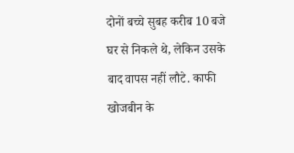दोनों बच्चे सुबह करीब 10 बजे घर से निकले थे, लेकिन उसके बाद वापस नहीं लौटे. काफी खोजबीन के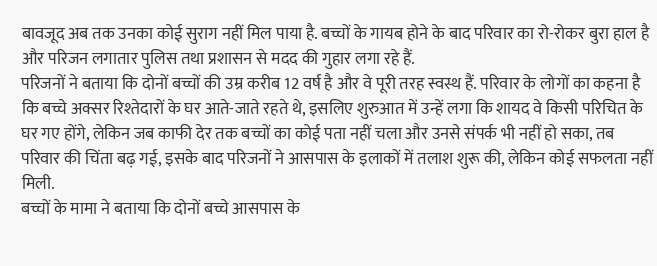बावजूद अब तक उनका कोई सुराग नहीं मिल पाया है. बच्चों के गायब होने के बाद परिवार का रो-रोकर बुरा हाल है और परिजन लगातार पुलिस तथा प्रशासन से मदद की गुहार लगा रहे हैं.
परिजनों ने बताया कि दोनों बच्चों की उम्र करीब 12 वर्ष है और वे पूरी तरह स्वस्थ हैं. परिवार के लोगों का कहना है कि बच्चे अक्सर रिश्तेदारों के घर आते-जाते रहते थे, इसलिए शुरुआत में उन्हें लगा कि शायद वे किसी परिचित के घर गए होंगे, लेकिन जब काफी देर तक बच्चों का कोई पता नहीं चला और उनसे संपर्क भी नहीं हो सका, तब परिवार की चिंता बढ़ गई, इसके बाद परिजनों ने आसपास के इलाकों में तलाश शुरू की, लेकिन कोई सफलता नहीं मिली.
बच्चों के मामा ने बताया कि दोनों बच्चे आसपास के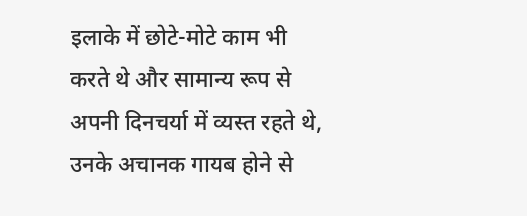इलाके में छोटे-मोटे काम भी करते थे और सामान्य रूप से अपनी दिनचर्या में व्यस्त रहते थे, उनके अचानक गायब होने से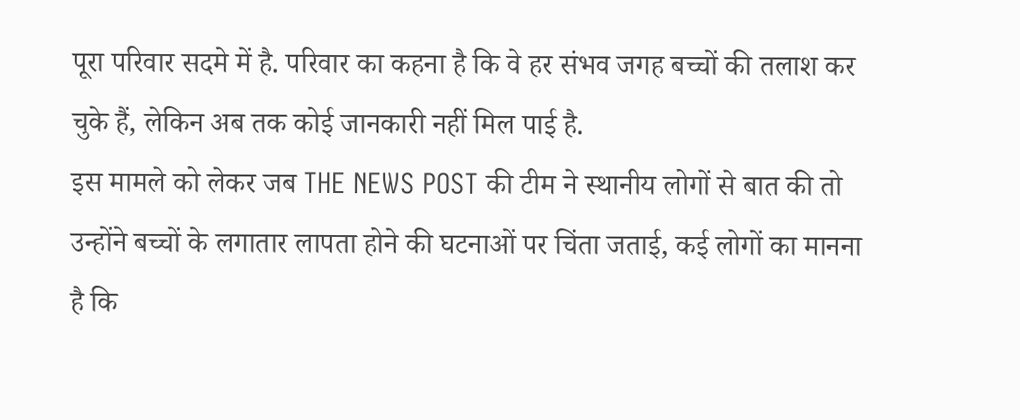पूरा परिवार सदमे में है. परिवार का कहना है कि वे हर संभव जगह बच्चों की तलाश कर चुके हैं, लेकिन अब तक कोई जानकारी नहीं मिल पाई है.
इस मामले को लेकर जब THE NEWS POST की टीम ने स्थानीय लोगों से बात की तो उन्होंने बच्चों के लगातार लापता होने की घटनाओं पर चिंता जताई, कई लोगों का मानना है कि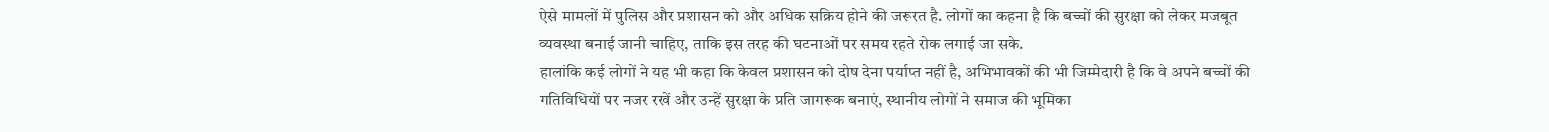ऐसे मामलों में पुलिस और प्रशासन को और अधिक सक्रिय होने की जरूरत है. लोगों का कहना है कि बच्चों की सुरक्षा को लेकर मजबूत व्यवस्था बनाई जानी चाहिए, ताकि इस तरह की घटनाओं पर समय रहते रोक लगाई जा सके.
हालांकि कई लोगों ने यह भी कहा कि केवल प्रशासन को दोष देना पर्याप्त नहीं है, अभिभावकों की भी जिम्मेदारी है कि वे अपने बच्चों की गतिविधियों पर नजर रखें और उन्हें सुरक्षा के प्रति जागरूक बनाएं, स्थानीय लोगों ने समाज की भूमिका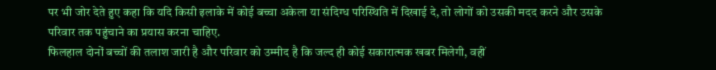पर भी जोर देते हुए कहा कि यदि किसी इलाके में कोई बच्चा अकेला या संदिग्ध परिस्थिति में दिखाई दे, तो लोगों को उसकी मदद करने और उसके परिवार तक पहुंचाने का प्रयास करना चाहिए.
फिलहाल दोनों बच्चों की तलाश जारी है और परिवार को उम्मीद है कि जल्द ही कोई सकारात्मक खबर मिलेगी, वहीं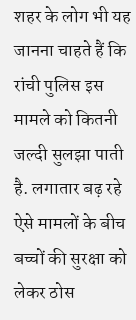शहर के लोग भी यह जानना चाहते हैं कि रांची पुलिस इस मामले को कितनी जल्दी सुलझा पाती है. लगातार बढ़ रहे ऐसे मामलों के बीच बच्चों की सुरक्षा को लेकर ठोस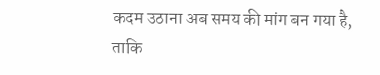कदम उठाना अब समय की मांग बन गया है, ताकि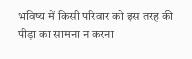भविष्य में किसी परिवार को इस तरह की पीड़ा का सामना न करना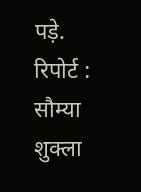पड़े.
रिपोर्ट : सौम्या शुक्ला